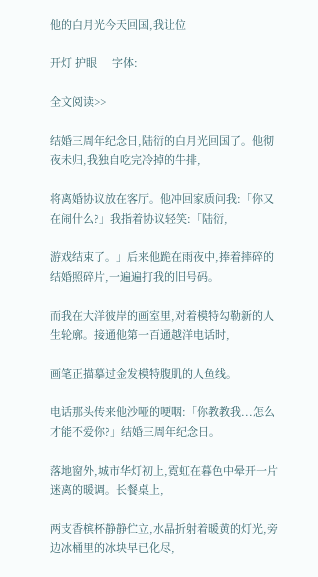他的白月光今天回国,我让位

开灯 护眼     字体:

全文阅读>>

结婚三周年纪念日,陆衍的白月光回国了。他彻夜未归,我独自吃完冷掉的牛排,

将离婚协议放在客厅。他冲回家质问我:「你又在闹什么?」我指着协议轻笑:「陆衍,

游戏结束了。」后来他跪在雨夜中,捧着摔碎的结婚照碎片,一遍遍打我的旧号码。

而我在大洋彼岸的画室里,对着模特勾勒新的人生轮廓。接通他第一百通越洋电话时,

画笔正描摹过金发模特腹肌的人鱼线。

电话那头传来他沙哑的哽咽:「你教教我...怎么才能不爱你?」结婚三周年纪念日。

落地窗外,城市华灯初上,霓虹在暮色中晕开一片迷离的暖调。长餐桌上,

两支香槟杯静静伫立,水晶折射着暖黄的灯光,旁边冰桶里的冰块早已化尽,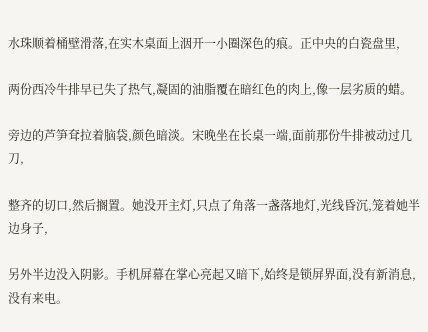水珠顺着桶壁滑落,在实木桌面上洇开一小圈深色的痕。正中央的白瓷盘里,

两份西冷牛排早已失了热气,凝固的油脂覆在暗红色的肉上,像一层劣质的蜡。

旁边的芦笋耷拉着脑袋,颜色暗淡。宋晚坐在长桌一端,面前那份牛排被动过几刀,

整齐的切口,然后搁置。她没开主灯,只点了角落一盏落地灯,光线昏沉,笼着她半边身子,

另外半边没入阴影。手机屏幕在掌心亮起又暗下,始终是锁屏界面,没有新消息,没有来电。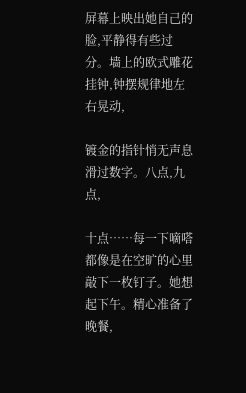屏幕上映出她自己的脸,平静得有些过分。墙上的欧式雕花挂钟,钟摆规律地左右晃动,

镀金的指针悄无声息滑过数字。八点,九点,

十点……每一下嘀嗒都像是在空旷的心里敲下一枚钉子。她想起下午。精心准备了晚餐,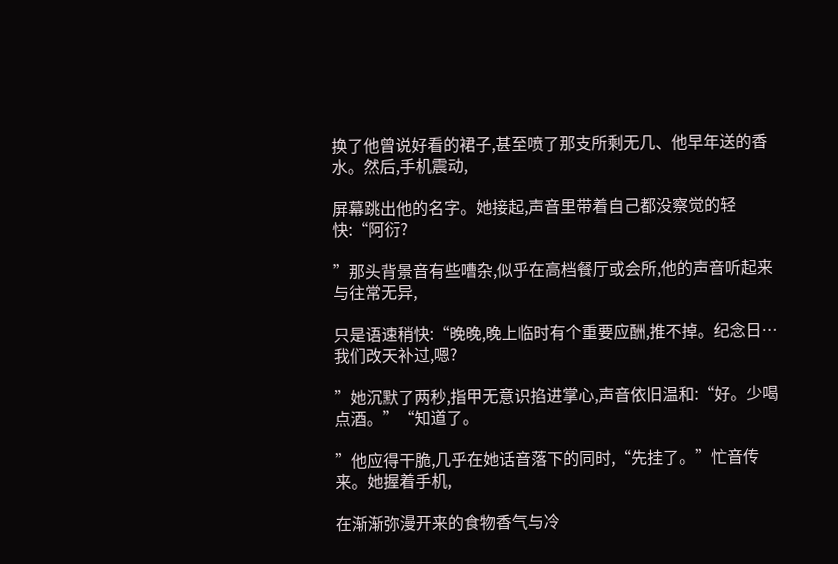换了他曾说好看的裙子,甚至喷了那支所剩无几、他早年送的香水。然后,手机震动,

屏幕跳出他的名字。她接起,声音里带着自己都没察觉的轻快:“阿衍?

”那头背景音有些嘈杂,似乎在高档餐厅或会所,他的声音听起来与往常无异,

只是语速稍快:“晚晚,晚上临时有个重要应酬,推不掉。纪念日…我们改天补过,嗯?

”她沉默了两秒,指甲无意识掐进掌心,声音依旧温和:“好。少喝点酒。”“知道了。

”他应得干脆,几乎在她话音落下的同时,“先挂了。”忙音传来。她握着手机,

在渐渐弥漫开来的食物香气与冷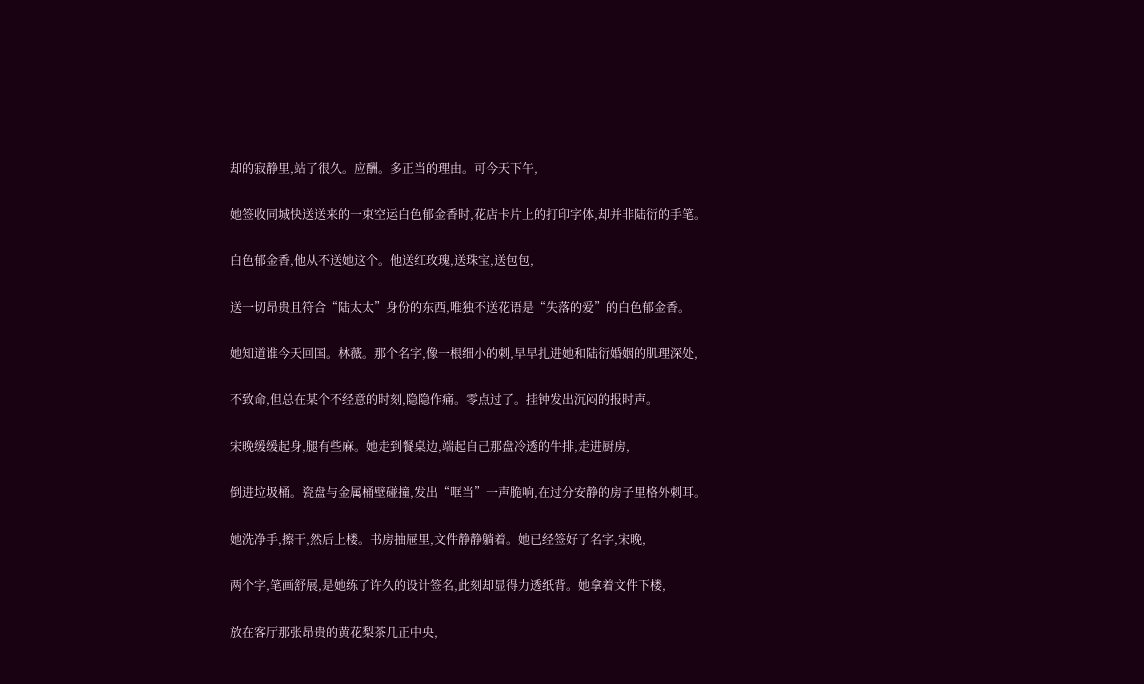却的寂静里,站了很久。应酬。多正当的理由。可今天下午,

她签收同城快送送来的一束空运白色郁金香时,花店卡片上的打印字体,却并非陆衍的手笔。

白色郁金香,他从不送她这个。他送红玫瑰,送珠宝,送包包,

送一切昂贵且符合“陆太太”身份的东西,唯独不送花语是“失落的爱”的白色郁金香。

她知道谁今天回国。林薇。那个名字,像一根细小的刺,早早扎进她和陆衍婚姻的肌理深处,

不致命,但总在某个不经意的时刻,隐隐作痛。零点过了。挂钟发出沉闷的报时声。

宋晚缓缓起身,腿有些麻。她走到餐桌边,端起自己那盘冷透的牛排,走进厨房,

倒进垃圾桶。瓷盘与金属桶壁碰撞,发出“哐当”一声脆响,在过分安静的房子里格外刺耳。

她洗净手,擦干,然后上楼。书房抽屉里,文件静静躺着。她已经签好了名字,宋晚,

两个字,笔画舒展,是她练了许久的设计签名,此刻却显得力透纸背。她拿着文件下楼,

放在客厅那张昂贵的黄花梨茶几正中央,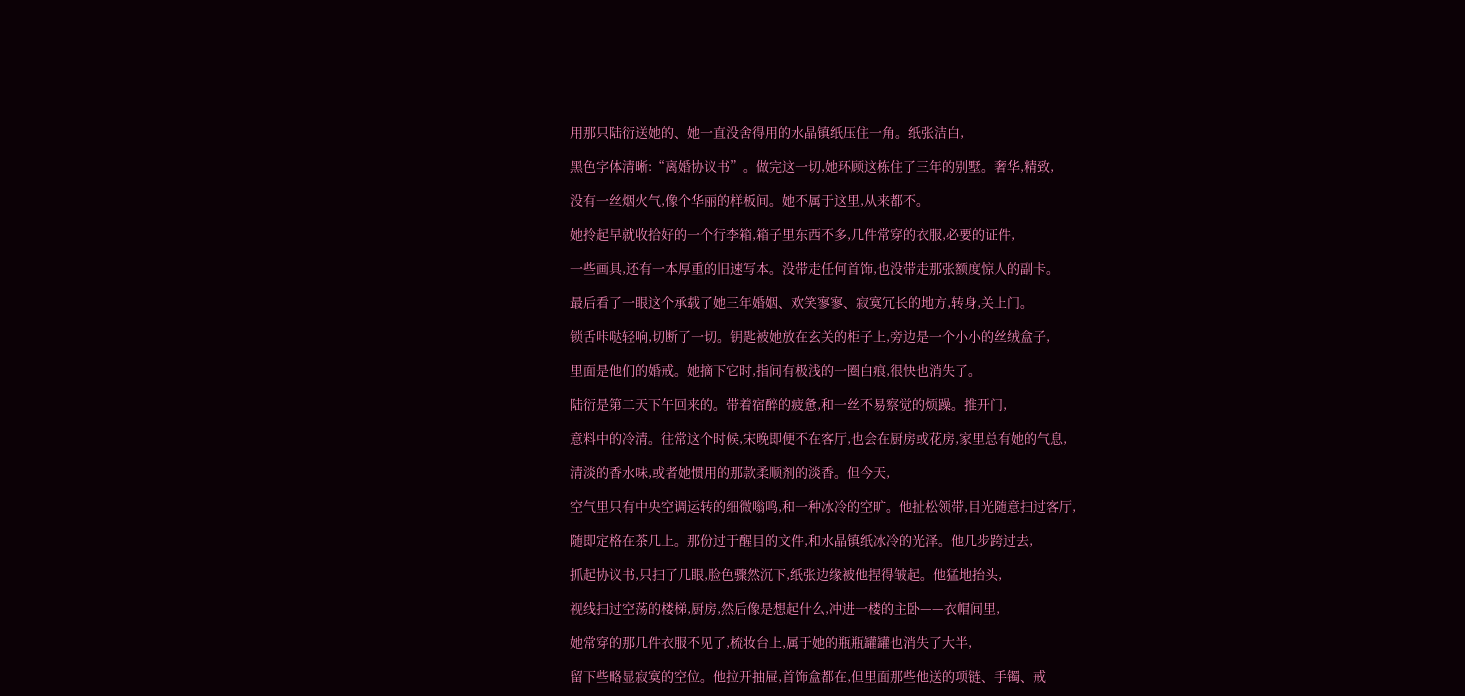用那只陆衍送她的、她一直没舍得用的水晶镇纸压住一角。纸张洁白,

黑色字体清晰:“离婚协议书”。做完这一切,她环顾这栋住了三年的别墅。奢华,精致,

没有一丝烟火气,像个华丽的样板间。她不属于这里,从来都不。

她拎起早就收拾好的一个行李箱,箱子里东西不多,几件常穿的衣服,必要的证件,

一些画具,还有一本厚重的旧速写本。没带走任何首饰,也没带走那张额度惊人的副卡。

最后看了一眼这个承载了她三年婚姻、欢笑寥寥、寂寞冗长的地方,转身,关上门。

锁舌咔哒轻响,切断了一切。钥匙被她放在玄关的柜子上,旁边是一个小小的丝绒盒子,

里面是他们的婚戒。她摘下它时,指间有极浅的一圈白痕,很快也消失了。

陆衍是第二天下午回来的。带着宿醉的疲惫,和一丝不易察觉的烦躁。推开门,

意料中的冷清。往常这个时候,宋晚即便不在客厅,也会在厨房或花房,家里总有她的气息,

清淡的香水味,或者她惯用的那款柔顺剂的淡香。但今天,

空气里只有中央空调运转的细微嗡鸣,和一种冰冷的空旷。他扯松领带,目光随意扫过客厅,

随即定格在茶几上。那份过于醒目的文件,和水晶镇纸冰冷的光泽。他几步跨过去,

抓起协议书,只扫了几眼,脸色骤然沉下,纸张边缘被他捏得皱起。他猛地抬头,

视线扫过空荡的楼梯,厨房,然后像是想起什么,冲进一楼的主卧——衣帽间里,

她常穿的那几件衣服不见了,梳妆台上,属于她的瓶瓶罐罐也消失了大半,

留下些略显寂寞的空位。他拉开抽屉,首饰盒都在,但里面那些他送的项链、手镯、戒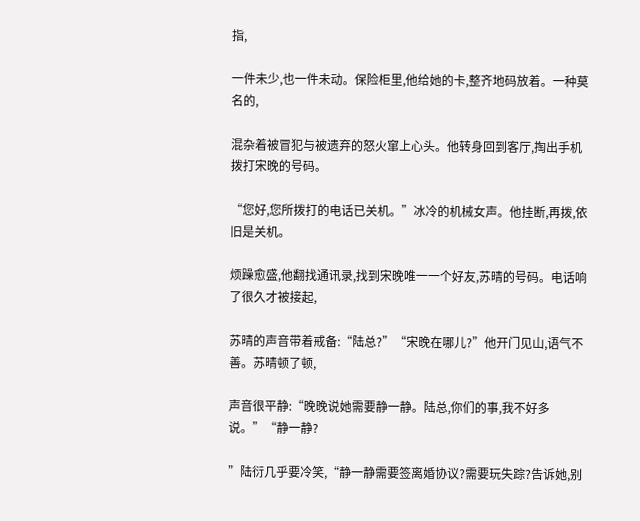指,

一件未少,也一件未动。保险柜里,他给她的卡,整齐地码放着。一种莫名的,

混杂着被冒犯与被遗弃的怒火窜上心头。他转身回到客厅,掏出手机拨打宋晚的号码。

“您好,您所拨打的电话已关机。”冰冷的机械女声。他挂断,再拨,依旧是关机。

烦躁愈盛,他翻找通讯录,找到宋晚唯一一个好友,苏晴的号码。电话响了很久才被接起,

苏晴的声音带着戒备:“陆总?”“宋晚在哪儿?”他开门见山,语气不善。苏晴顿了顿,

声音很平静:“晚晚说她需要静一静。陆总,你们的事,我不好多说。”“静一静?

”陆衍几乎要冷笑,“静一静需要签离婚协议?需要玩失踪?告诉她,别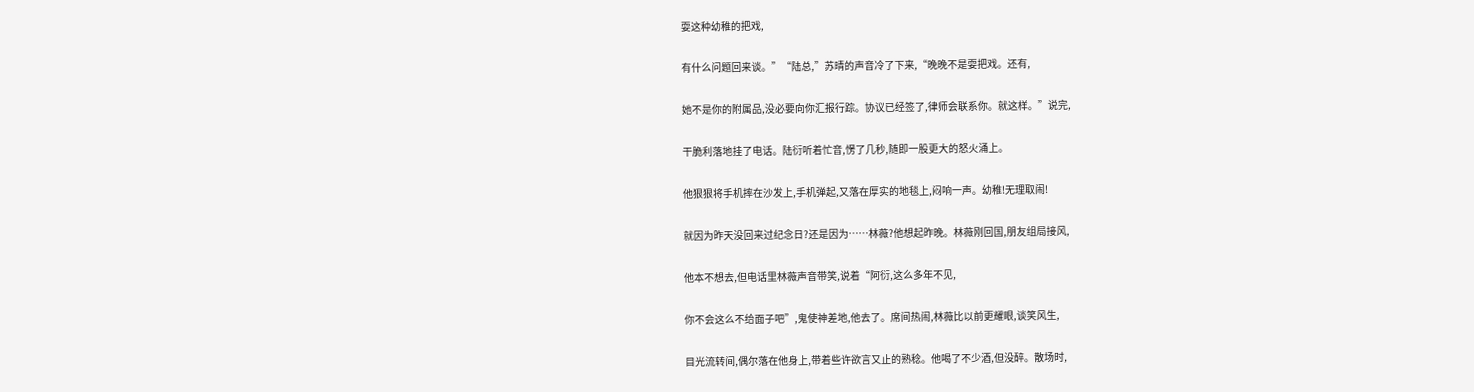耍这种幼稚的把戏,

有什么问题回来谈。”“陆总,”苏晴的声音冷了下来,“晚晚不是耍把戏。还有,

她不是你的附属品,没必要向你汇报行踪。协议已经签了,律师会联系你。就这样。”说完,

干脆利落地挂了电话。陆衍听着忙音,愣了几秒,随即一股更大的怒火涌上。

他狠狠将手机摔在沙发上,手机弹起,又落在厚实的地毯上,闷响一声。幼稚!无理取闹!

就因为昨天没回来过纪念日?还是因为……林薇?他想起昨晚。林薇刚回国,朋友组局接风,

他本不想去,但电话里林薇声音带笑,说着“阿衍,这么多年不见,

你不会这么不给面子吧”,鬼使神差地,他去了。席间热闹,林薇比以前更耀眼,谈笑风生,

目光流转间,偶尔落在他身上,带着些许欲言又止的熟稔。他喝了不少酒,但没醉。散场时,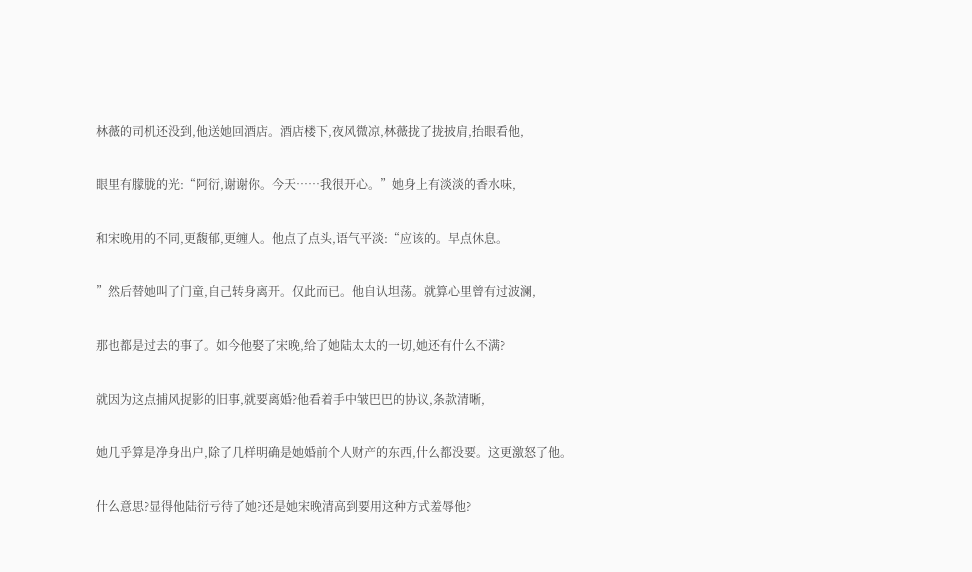林薇的司机还没到,他送她回酒店。酒店楼下,夜风微凉,林薇拢了拢披肩,抬眼看他,

眼里有朦胧的光:“阿衍,谢谢你。今天……我很开心。”她身上有淡淡的香水味,

和宋晚用的不同,更馥郁,更缠人。他点了点头,语气平淡:“应该的。早点休息。

”然后替她叫了门童,自己转身离开。仅此而已。他自认坦荡。就算心里曾有过波澜,

那也都是过去的事了。如今他娶了宋晚,给了她陆太太的一切,她还有什么不满?

就因为这点捕风捉影的旧事,就要离婚?他看着手中皱巴巴的协议,条款清晰,

她几乎算是净身出户,除了几样明确是她婚前个人财产的东西,什么都没要。这更激怒了他。

什么意思?显得他陆衍亏待了她?还是她宋晚清高到要用这种方式羞辱他?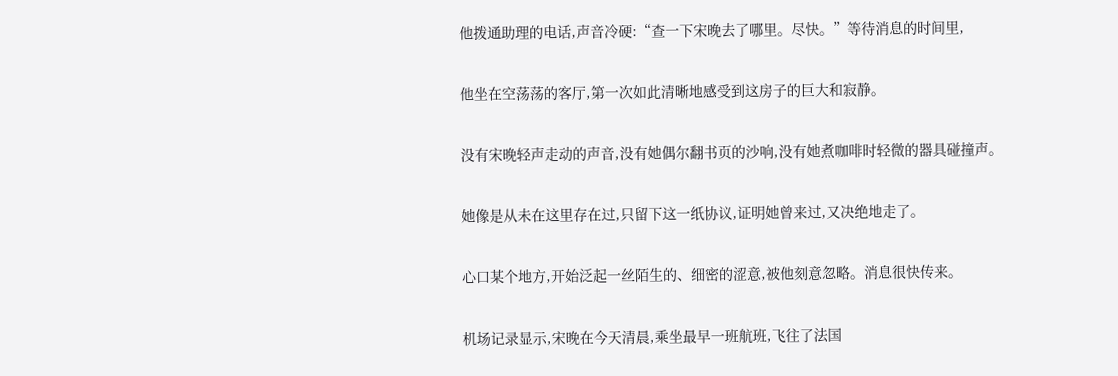他拨通助理的电话,声音冷硬:“查一下宋晚去了哪里。尽快。”等待消息的时间里,

他坐在空荡荡的客厅,第一次如此清晰地感受到这房子的巨大和寂静。

没有宋晚轻声走动的声音,没有她偶尔翻书页的沙响,没有她煮咖啡时轻微的器具碰撞声。

她像是从未在这里存在过,只留下这一纸协议,证明她曾来过,又决绝地走了。

心口某个地方,开始泛起一丝陌生的、细密的涩意,被他刻意忽略。消息很快传来。

机场记录显示,宋晚在今天清晨,乘坐最早一班航班,飞往了法国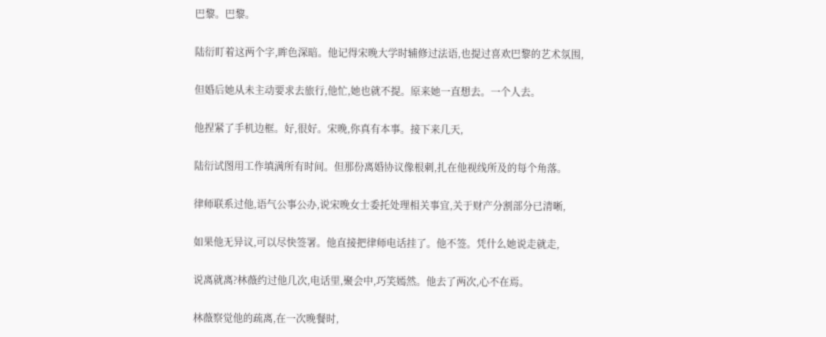巴黎。巴黎。

陆衍盯着这两个字,眸色深暗。他记得宋晚大学时辅修过法语,也提过喜欢巴黎的艺术氛围,

但婚后她从未主动要求去旅行,他忙,她也就不提。原来她一直想去。一个人去。

他捏紧了手机边框。好,很好。宋晚,你真有本事。接下来几天,

陆衍试图用工作填满所有时间。但那份离婚协议像根刺,扎在他视线所及的每个角落。

律师联系过他,语气公事公办,说宋晚女士委托处理相关事宜,关于财产分割部分已清晰,

如果他无异议,可以尽快签署。他直接把律师电话挂了。他不签。凭什么她说走就走,

说离就离?林薇约过他几次,电话里,聚会中,巧笑嫣然。他去了两次,心不在焉。

林薇察觉他的疏离,在一次晚餐时,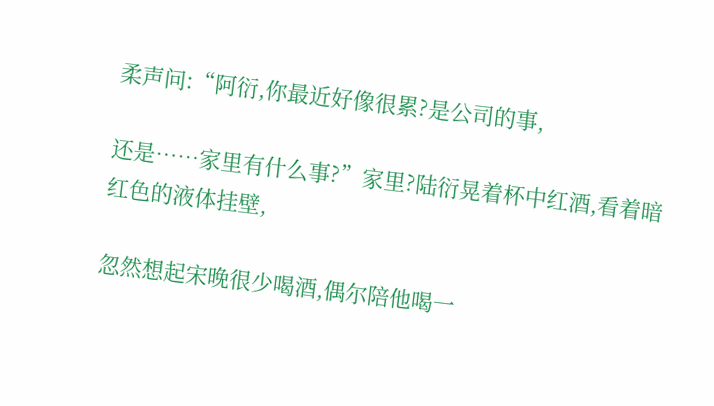柔声问:“阿衍,你最近好像很累?是公司的事,

还是……家里有什么事?”家里?陆衍晃着杯中红酒,看着暗红色的液体挂壁,

忽然想起宋晚很少喝酒,偶尔陪他喝一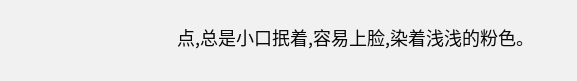点,总是小口抿着,容易上脸,染着浅浅的粉色。